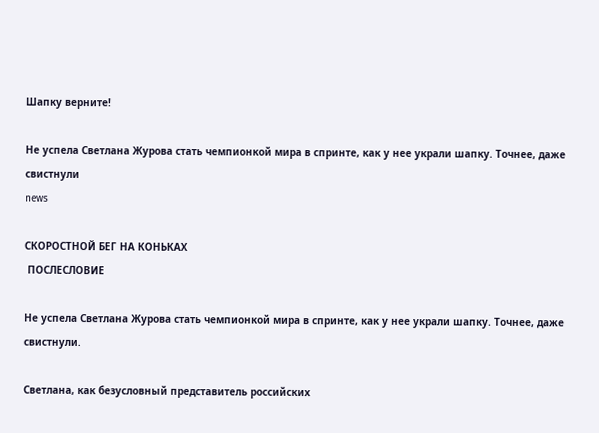Шапку верните!

Не успела Светлана Журова стать чемпионкой мира в спринте, как у нее украли шапку. Точнее, даже свистнули
news

СКОРОСТНОЙ БЕГ НА КОНЬКАХ
 ПОСЛЕСЛОВИЕ

Не успела Светлана Журова стать чемпионкой мира в спринте, как у нее украли шапку. Точнее, даже свистнули.

Светлана, как безусловный представитель российских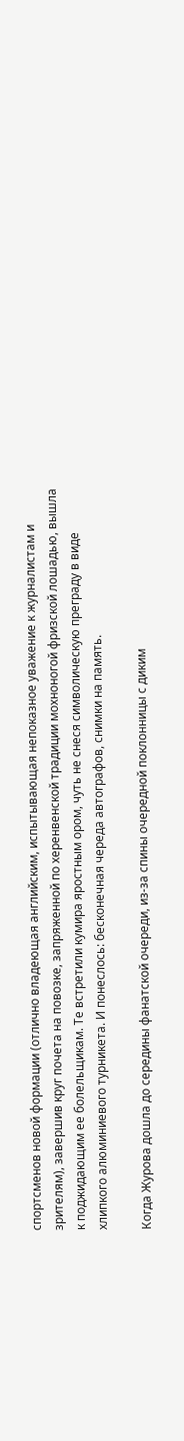спортсменов новой формации (отлично владеющая английским, испытывающая непоказное уважение к журналистам и зрителям), завершив круг почета на повозке, запряженной по херенвенской традиции мохноногой фризской лошадью, вышла к поджидающим ее болельщикам. Те встретили кумира яростным ором, чуть не снеся символическую преграду в виде хлипкого алюминиевого турникета. И понеслось: бесконечная череда автографов, снимки на память.

Когда Журова дошла до середины фанатской очереди, из-за спины очередной поклонницы с диким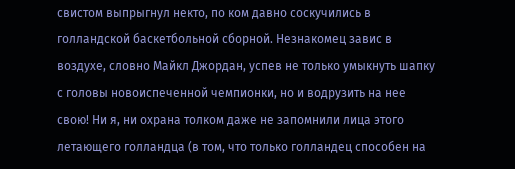свистом выпрыгнул некто, по ком давно соскучились в голландской баскетбольной сборной. Незнакомец завис в воздухе, словно Майкл Джордан, успев не только умыкнуть шапку с головы новоиспеченной чемпионки, но и водрузить на нее свою! Ни я, ни охрана толком даже не запомнили лица этого летающего голландца (в том, что только голландец способен на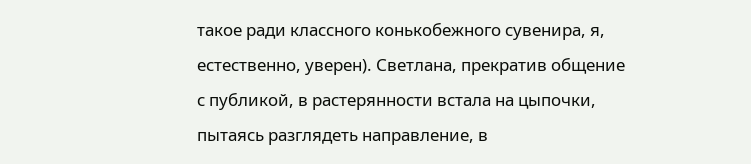такое ради классного конькобежного сувенира, я, естественно, уверен). Светлана, прекратив общение с публикой, в растерянности встала на цыпочки, пытаясь разглядеть направление, в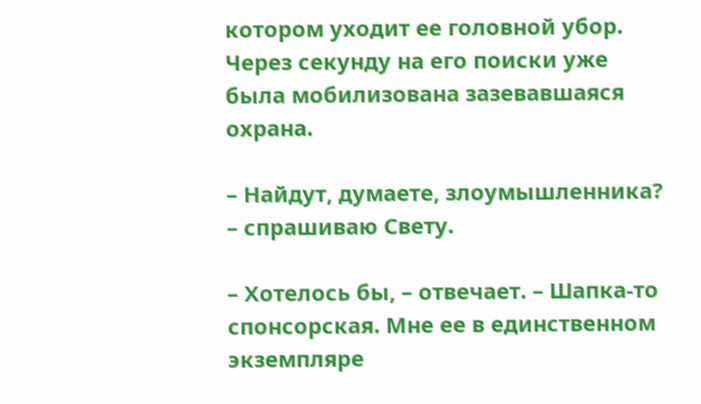котором уходит ее головной убор. Через секунду на его поиски уже была мобилизована зазевавшаяся охрана.

– Найдут, думаете, злоумышленника? – спрашиваю Свету.

– Хотелось бы, – отвечает. – Шапка-то спонсорская. Мне ее в единственном экземпляре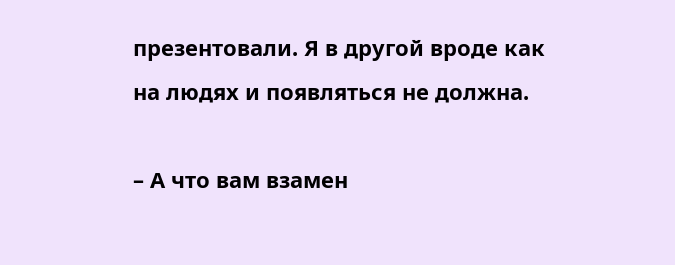презентовали. Я в другой вроде как на людях и появляться не должна.

– А что вам взамен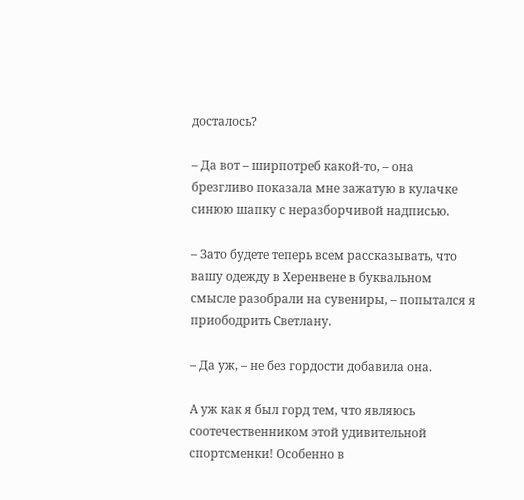досталось?

– Да вот – ширпотреб какой-то, – она брезгливо показала мне зажатую в кулачке синюю шапку с неразборчивой надписью.

– Зато будете теперь всем рассказывать, что вашу одежду в Херенвене в буквальном смысле разобрали на сувениры, – попытался я приободрить Светлану.

– Да уж, – не без гордости добавила она.

А уж как я был горд тем, что являюсь соотечественником этой удивительной спортсменки! Особенно в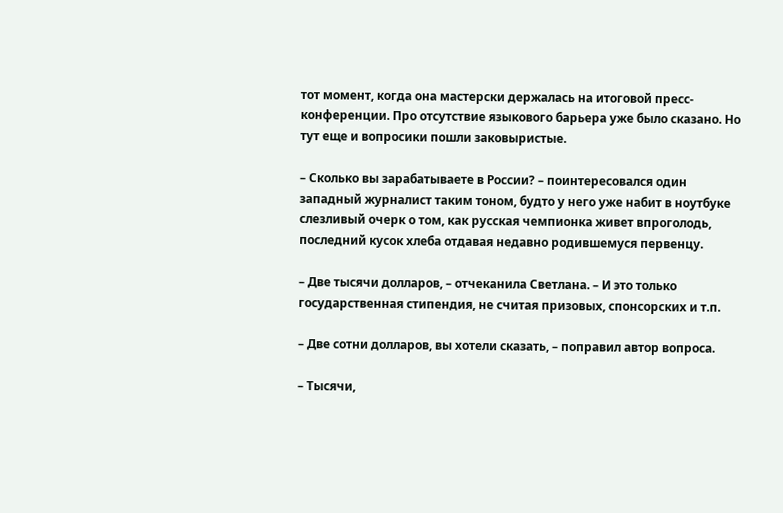тот момент, когда она мастерски держалась на итоговой пресс-конференции. Про отсутствие языкового барьера уже было сказано. Но тут еще и вопросики пошли заковыристые.

– Сколько вы зарабатываете в России? – поинтересовался один западный журналист таким тоном, будто у него уже набит в ноутбуке слезливый очерк о том, как русская чемпионка живет впроголодь, последний кусок хлеба отдавая недавно родившемуся первенцу.

– Две тысячи долларов, – отчеканила Светлана. – И это только государственная стипендия, не считая призовых, спонсорских и т.п.

– Две сотни долларов, вы хотели сказать, – поправил автор вопроса.

– Тысячи,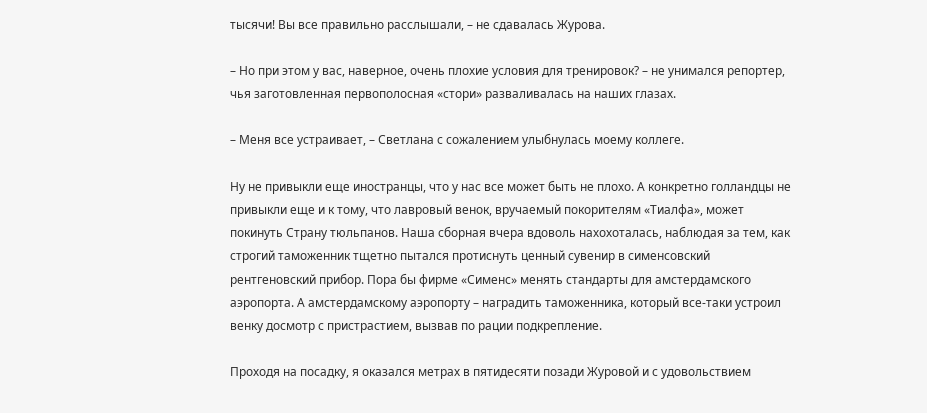тысячи! Вы все правильно расслышали, – не сдавалась Журова.

– Но при этом у вас, наверное, очень плохие условия для тренировок? – не унимался репортер, чья заготовленная первополосная «стори» разваливалась на наших глазах.

– Меня все устраивает, – Светлана с сожалением улыбнулась моему коллеге.

Ну не привыкли еще иностранцы, что у нас все может быть не плохо. А конкретно голландцы не привыкли еще и к тому, что лавровый венок, вручаемый покорителям «Тиалфа», может покинуть Страну тюльпанов. Наша сборная вчера вдоволь нахохоталась, наблюдая за тем, как строгий таможенник тщетно пытался протиснуть ценный сувенир в сименсовский рентгеновский прибор. Пора бы фирме «Сименс» менять стандарты для амстердамского аэропорта. А амстердамскому аэропорту – наградить таможенника, который все-таки устроил венку досмотр с пристрастием, вызвав по рации подкрепление.

Проходя на посадку, я оказался метрах в пятидесяти позади Журовой и с удовольствием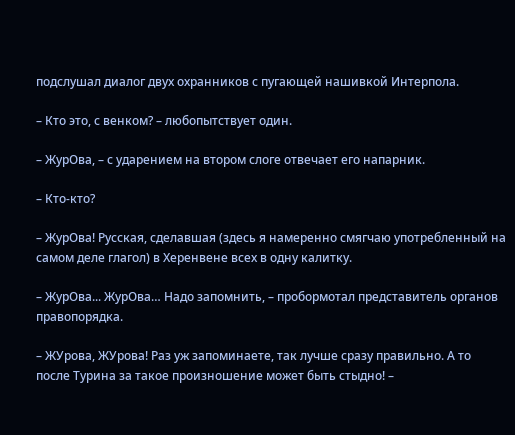подслушал диалог двух охранников с пугающей нашивкой Интерпола.

– Кто это, с венком? – любопытствует один.

– ЖурОва, – с ударением на втором слоге отвечает его напарник.

– Кто-кто?

– ЖурОва! Русская, сделавшая (здесь я намеренно смягчаю употребленный на самом деле глагол) в Херенвене всех в одну калитку.

– ЖурОва... ЖурОва… Надо запомнить, – пробормотал представитель органов правопорядка.

– ЖУрова, ЖУрова! Раз уж запоминаете, так лучше сразу правильно. А то после Турина за такое произношение может быть стыдно! –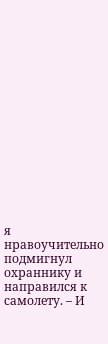я нравоучительно подмигнул охраннику и направился к самолету. – И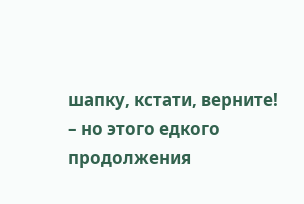шапку, кстати, верните! – но этого едкого продолжения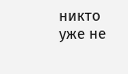никто уже не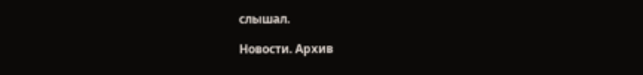слышал.

Новости. Архив